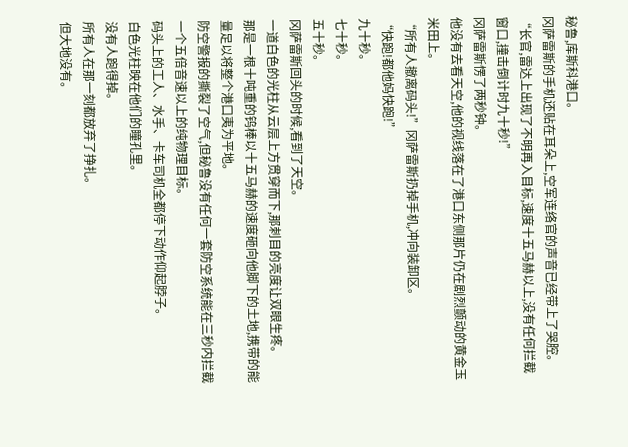秘鲁,库斯科港口。
冈萨雷斯的手机还贴在耳朵上,空军连络官的声音已经带上了哭腔。
“长官,雷达上出现了不明再入目标,速度十五马赫以上,没有任何拦截窗口,撞击倒计时九十秒!”
冈萨雷斯愣了两秒钟。
他没有去看天空,他的视线落在了港口东侧那片仍在剧烈颤动的黄金玉米田上。
“所有人撤离码头!”冈萨雷斯扔掉手机,冲向装卸区。
“快跑!都他妈快跑!”
九十秒。
七十秒。
五十秒。
冈萨雷斯回头的时候,看到了天空。
一道白色的光柱从云层上方贯穿而下,那刺目的亮度让双眼生疼。
那是一根十吨重的钨棒以十五马赫的速度砸向他脚下的土地,携带的能量足以将整个港口夷为平地。
防空警报的撕裂了空气,但秘鲁没有任何一套防空系统能在三秒内拦截一个五倍音速以上的纯物理目标。
码头上的工人、水手、卡车司机全都停下动作仰起脖子。
白色光柱映在他们的瞳孔里。
没有人跑得掉。
所有人在那一刻都放弃了挣扎。
但大地没有。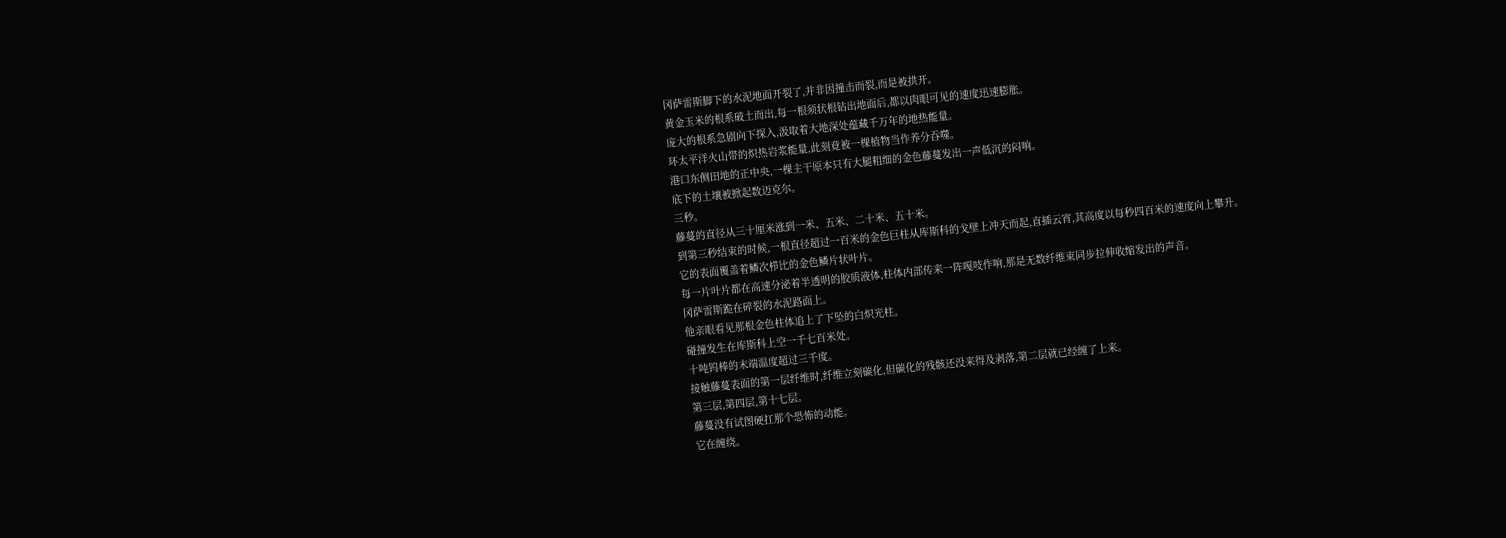冈萨雷斯脚下的水泥地面开裂了,并非因撞击而裂,而是被拱开。
黄金玉米的根系破土而出,每一根须状根钻出地面后,都以肉眼可见的速度迅速膨胀。
庞大的根系急剧向下探入,汲取着大地深处蕴藏千万年的地热能量。
环太平洋火山带的炽热岩浆能量,此刻竟被一棵植物当作养分吞噬。
港口东侧田地的正中央,一棵主干原本只有大腿粗细的金色藤蔓发出一声低沉的闷响。
底下的土壤被掀起数迈克尔。
三秒。
藤蔓的直径从三十厘米涨到一米、五米、二十米、五十米。
到第三秒结束的时候,一根直径超过一百米的金色巨柱从库斯科的戈壁上冲天而起,直插云宵,其高度以每秒四百米的速度向上攀升。
它的表面覆盖着鳞次栉比的金色鳞片状叶片。
每一片叶片都在高速分泌着半透明的胶质液体,柱体内部传来一阵嘎吱作响,那是无数纤维束同步拉伸收缩发出的声音。
冈萨雷斯跪在碎裂的水泥路面上。
他亲眼看见那根金色柱体追上了下坠的白炽光柱。
碰撞发生在库斯科上空一千七百米处。
十吨钨棒的末端温度超过三千度。
接触藤蔓表面的第一层纤维时,纤维立刻碳化,但碳化的残骸还没来得及剥落,第二层就已经缠了上来。
第三层,第四层,第十七层。
藤蔓没有试图硬扛那个恐怖的动能。
它在缠绕。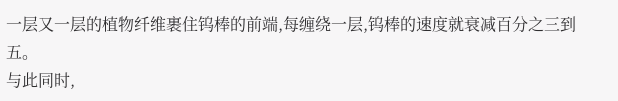一层又一层的植物纤维裹住钨棒的前端,每缠绕一层,钨棒的速度就衰减百分之三到五。
与此同时,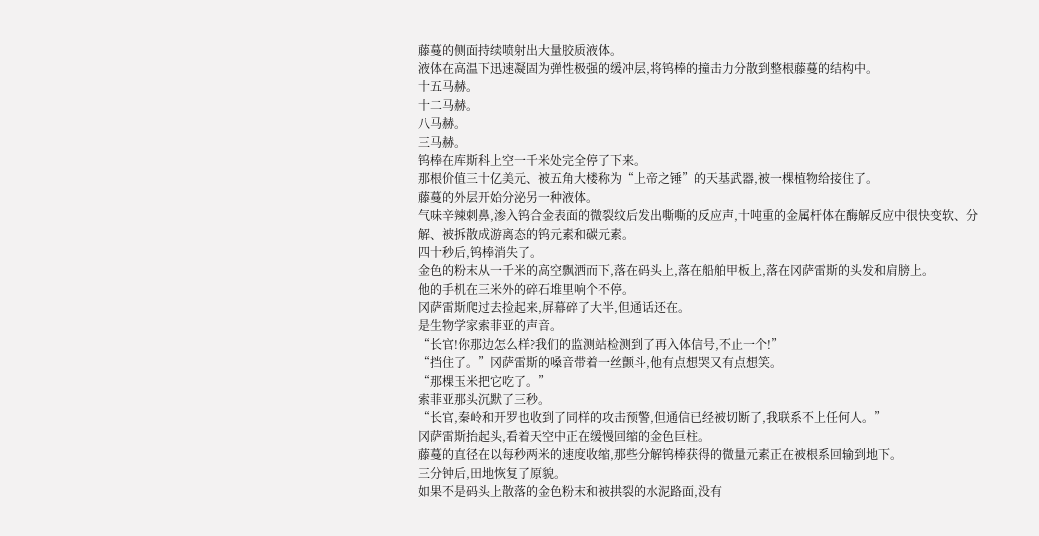藤蔓的侧面持续喷射出大量胶质液体。
液体在高温下迅速凝固为弹性极强的缓冲层,将钨棒的撞击力分散到整根藤蔓的结构中。
十五马赫。
十二马赫。
八马赫。
三马赫。
钨棒在库斯科上空一千米处完全停了下来。
那根价值三十亿美元、被五角大楼称为“上帝之锤”的天基武器,被一棵植物给接住了。
藤蔓的外层开始分泌另一种液体。
气味辛辣刺鼻,渗入钨合金表面的微裂纹后发出嘶嘶的反应声,十吨重的金属杆体在酶解反应中很快变软、分解、被拆散成游离态的钨元素和碳元素。
四十秒后,钨棒消失了。
金色的粉末从一千米的高空飘洒而下,落在码头上,落在船舶甲板上,落在冈萨雷斯的头发和肩膀上。
他的手机在三米外的碎石堆里响个不停。
冈萨雷斯爬过去捡起来,屏幕碎了大半,但通话还在。
是生物学家索菲亚的声音。
“长官!你那边怎么样?我们的监测站检测到了再入体信号,不止一个!”
“挡住了。”冈萨雷斯的嗓音带着一丝颤斗,他有点想哭又有点想笑。
“那棵玉米把它吃了。”
索菲亚那头沉默了三秒。
“长官,秦岭和开罗也收到了同样的攻击预警,但通信已经被切断了,我联系不上任何人。”
冈萨雷斯抬起头,看着天空中正在缓慢回缩的金色巨柱。
藤蔓的直径在以每秒两米的速度收缩,那些分解钨棒获得的微量元素正在被根系回输到地下。
三分钟后,田地恢复了原貌。
如果不是码头上散落的金色粉末和被拱裂的水泥路面,没有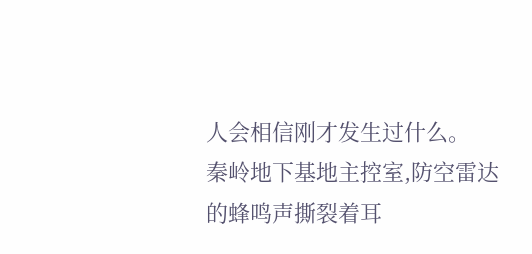人会相信刚才发生过什么。
秦岭地下基地主控室,防空雷达的蜂鸣声撕裂着耳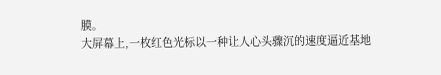膜。
大屏幕上,一枚红色光标以一种让人心头骤沉的速度逼近基地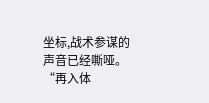坐标,战术参谋的声音已经嘶哑。
“再入体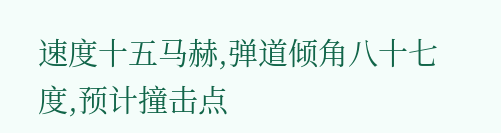速度十五马赫,弹道倾角八十七度,预计撞击点